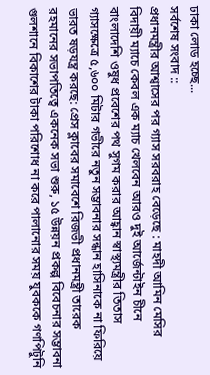ঢাকা লোড হচ্ছে...
সর্বশেষ সংবাদ ::
প্রধানমন্ত্রীর আশ্বাসের পর গ্যাস সরবরাহ বেড়েছে : মাহদী আমিন মেসির বিদায়ী ম্যাচে কেবল এক ম্যাচ খেলবেন আরও দুই আর্জেন্টাইন চীনে বাংলাদেশি ওষুধ প্রবেশের পথ সুগম করার আহ্বান স্বাস্থ্যমন্ত্রীর তিতাস গ্যাসক্ষেত্রে ৫,৬০০ মিটার গভীরে নতুন সম্ভাবনার সন্ধান হাসিনাকে না ফিরিয়ে ভারত ষড়যন্ত্র করছে: প্রেস ক্লাবের সমাবেশে রিজভী প্রধানমন্ত্রী তারেক রহমানের সভাপতিত্বে একনেক সভা শুরু, ১৫ উন্নয়ন প্রকল্প বিবেচনার সম্ভাবনা গুলশানে বিকাশের টাকা পরিশোধ না করে পালানোর সময় যুবককে গণপিটুনি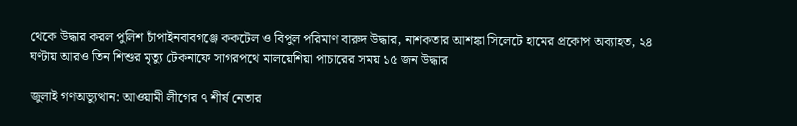থেকে উদ্ধার করল পুলিশ চাঁপাইনবাবগঞ্জে ককটেল ও বিপুল পরিমাণ বারুদ উদ্ধার, নাশকতার আশঙ্কা সিলেটে হামের প্রকোপ অব্যাহত, ২৪ ঘণ্টায় আরও তিন শিশুর মৃত্যু টেকনাফে সাগরপথে মালয়েশিয়া পাচারের সময় ১৫ জন উদ্ধার

জুলাই গণঅভ্যুত্থান: আওয়ামী লীগের ৭ শীর্ষ নেতার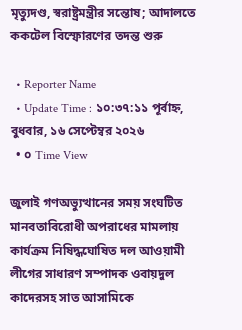মৃত্যুদণ্ড, স্বরাষ্ট্রমন্ত্রীর সন্তোষ; আদালতে ককটেল বিস্ফোরণের তদন্ত শুরু

  • Reporter Name
  • Update Time : ১০:৩৭:১১ পূর্বাহ্ন, বুধবার, ১৬ সেপ্টেম্বর ২০২৬
  • ০ Time View

জুলাই গণঅভ্যুত্থানের সময় সংঘটিত মানবতাবিরোধী অপরাধের মামলায় কার্যক্রম নিষিদ্ধঘোষিত দল আওয়ামী লীগের সাধারণ সম্পাদক ওবায়দুল কাদেরসহ সাত আসামিকে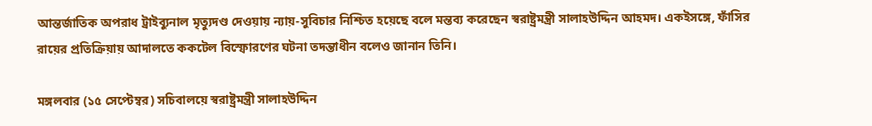আন্তর্জাতিক অপরাধ ট্রাইব্যুনাল মৃত্যুদণ্ড দেওয়ায় ন্যায়-সুবিচার নিশ্চিত হয়েছে বলে মন্তব্য করেছেন স্বরাষ্ট্রমন্ত্রী সালাহউদ্দিন আহমদ। একইসঙ্গে, ফাঁসির রায়ের প্রতিক্রিয়ায় আদালতে ককটেল বিস্ফোরণের ঘটনা তদন্তাধীন বলেও জানান তিনি।

মঙ্গলবার (১৫ সেপ্টেম্বর) সচিবালয়ে স্বরাষ্ট্রমন্ত্রী সালাহউদ্দিন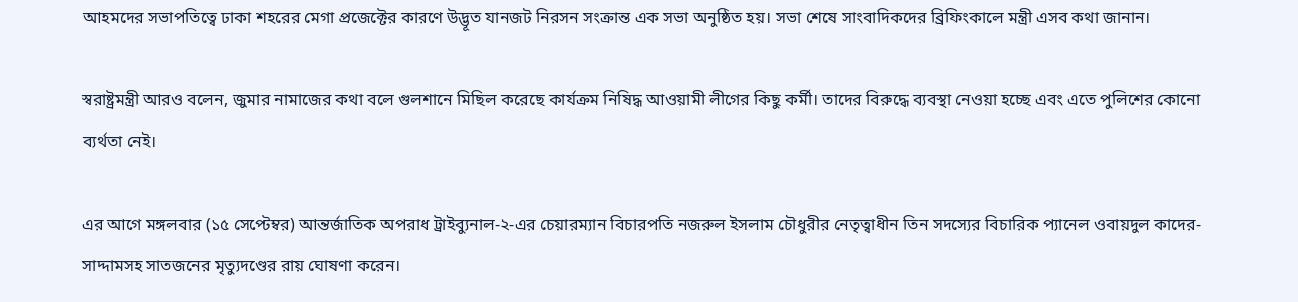আহমদের সভাপতিত্বে ঢাকা শহরের মেগা প্রজেক্টের কারণে উদ্ভূত যানজট নিরসন সংক্রান্ত এক সভা অনুষ্ঠিত হয়। সভা শেষে সাংবাদিকদের ব্রিফিংকালে মন্ত্রী এসব কথা জানান।

স্বরাষ্ট্রমন্ত্রী আরও বলেন, জুমার নামাজের কথা বলে গুলশানে মিছিল করেছে কার্যক্রম নিষিদ্ধ আওয়ামী লীগের কিছু কর্মী। তাদের বিরুদ্ধে ব্যবস্থা নেওয়া হচ্ছে এবং এতে পুলিশের কোনো ব্যর্থতা নেই।

এর আগে মঙ্গলবার (১৫ সেপ্টেম্বর) আন্তর্জাতিক অপরাধ ট্রাইব্যুনাল-২-এর চেয়ারম্যান বিচারপতি নজরুল ইসলাম চৌধুরীর নেতৃত্বাধীন তিন সদস্যের বিচারিক প্যানেল ওবায়দুল কাদের-সাদ্দামসহ সাতজনের মৃত্যুদণ্ডের রায় ঘোষণা করেন।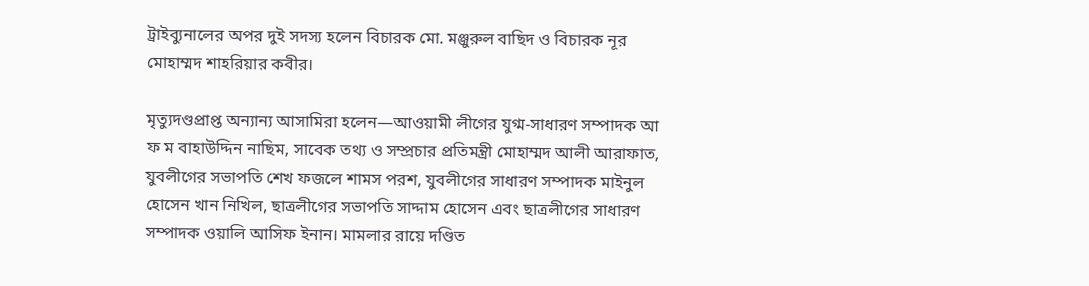ট্রাইব্যুনালের অপর দুই সদস্য হলেন বিচারক মো. মঞ্জুরুল বাছিদ ও বিচারক নূর মোহাম্মদ শাহরিয়ার কবীর।

মৃত্যুদণ্ডপ্রাপ্ত অন্যান্য আসামিরা হলেন—আওয়ামী লীগের যুগ্ম-সাধারণ সম্পাদক আ ফ ম বাহাউদ্দিন নাছিম, সাবেক তথ্য ও সম্প্রচার প্রতিমন্ত্রী মোহাম্মদ আলী আরাফাত, যুবলীগের সভাপতি শেখ ফজলে শামস পরশ, যুবলীগের সাধারণ সম্পাদক মাইনুল হোসেন খান নিখিল, ছাত্রলীগের সভাপতি সাদ্দাম হোসেন এবং ছাত্রলীগের সাধারণ সম্পাদক ওয়ালি আসিফ ইনান। মামলার রায়ে দণ্ডিত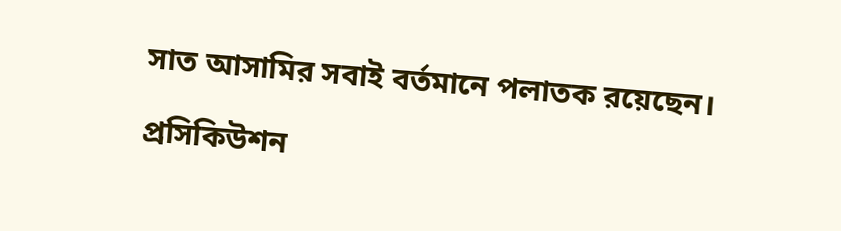সাত আসামির সবাই বর্তমানে পলাতক রয়েছেন।

প্রসিকিউশন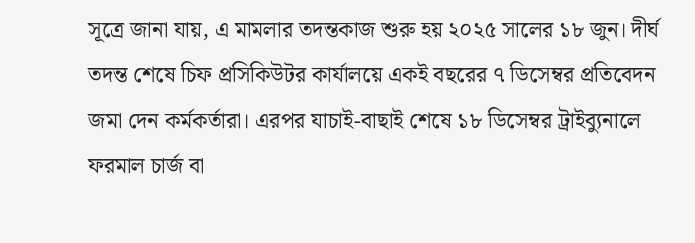সূত্রে জানা যায়, এ মামলার তদন্তকাজ শুরু হয় ২০২৫ সালের ১৮ জুন। দীর্ঘ তদন্ত শেষে চিফ প্রসিকিউটর কার্যালয়ে একই বছরের ৭ ডিসেম্বর প্রতিবেদন জমা দেন কর্মকর্তারা। এরপর যাচাই-বাছাই শেষে ১৮ ডিসেম্বর ট্রাইব্যুনালে ফরমাল চার্জ বা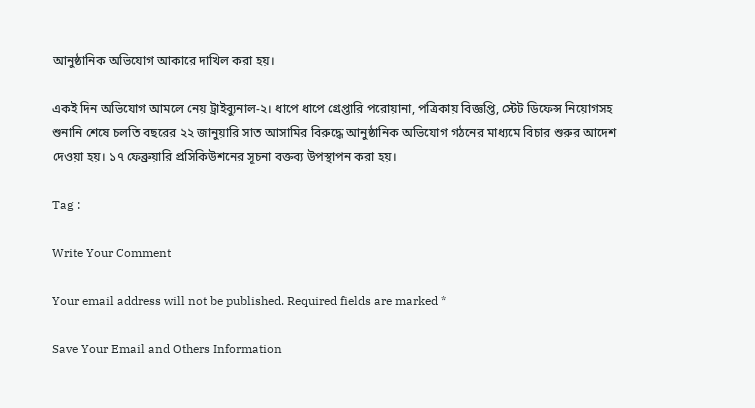আনুষ্ঠানিক অভিযোগ আকারে দাখিল করা হয়।

একই দিন অভিযোগ আমলে নেয় ট্রাইব্যুনাল-২। ধাপে ধাপে গ্রেপ্তারি পরোয়ানা, পত্রিকায় বিজ্ঞপ্তি, স্টেট ডিফেন্স নিয়োগসহ শুনানি শেষে চলতি বছরের ২২ জানুয়ারি সাত আসামির বিরুদ্ধে আনুষ্ঠানিক অভিযোগ গঠনের মাধ্যমে বিচার শুরুর আদেশ দেওয়া হয়। ১৭ ফেব্রুয়ারি প্রসিকিউশনের সূচনা বক্তব্য উপস্থাপন করা হয়।

Tag :

Write Your Comment

Your email address will not be published. Required fields are marked *

Save Your Email and Others Information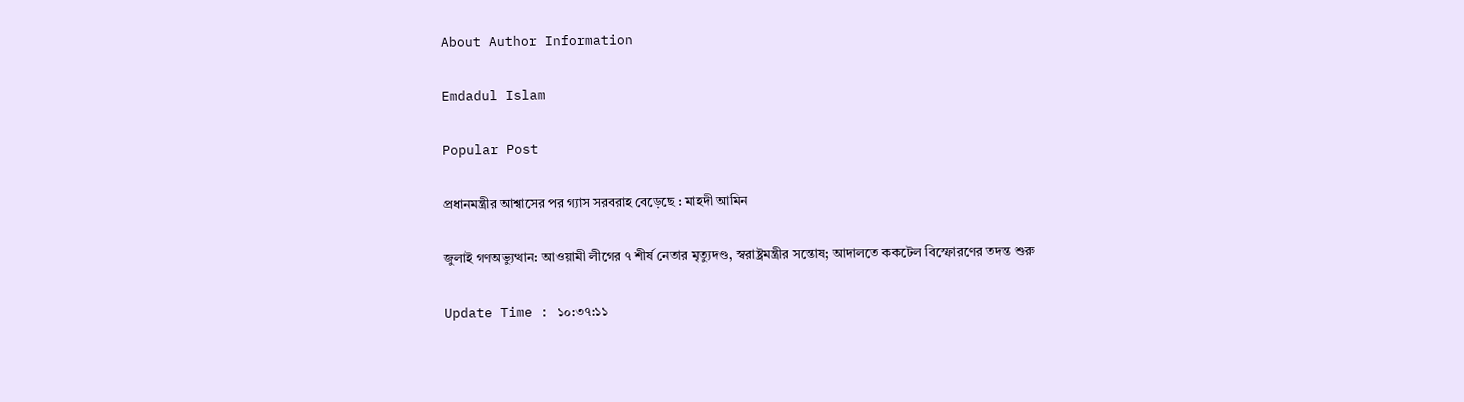About Author Information

Emdadul Islam

Popular Post

প্রধানমন্ত্রীর আশ্বাসের পর গ্যাস সরবরাহ বেড়েছে : মাহদী আমিন

জুলাই গণঅভ্যুত্থান: আওয়ামী লীগের ৭ শীর্ষ নেতার মৃত্যুদণ্ড, স্বরাষ্ট্রমন্ত্রীর সন্তোষ; আদালতে ককটেল বিস্ফোরণের তদন্ত শুরু

Update Time : ১০:৩৭:১১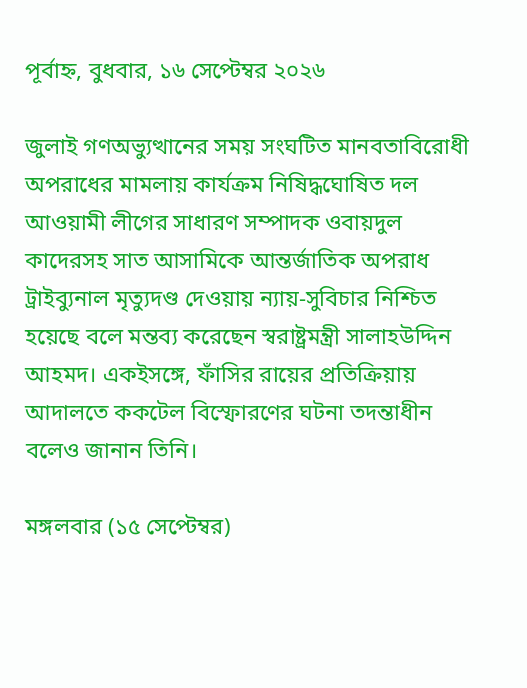পূর্বাহ্ন, বুধবার, ১৬ সেপ্টেম্বর ২০২৬

জুলাই গণঅভ্যুত্থানের সময় সংঘটিত মানবতাবিরোধী অপরাধের মামলায় কার্যক্রম নিষিদ্ধঘোষিত দল আওয়ামী লীগের সাধারণ সম্পাদক ওবায়দুল কাদেরসহ সাত আসামিকে আন্তর্জাতিক অপরাধ ট্রাইব্যুনাল মৃত্যুদণ্ড দেওয়ায় ন্যায়-সুবিচার নিশ্চিত হয়েছে বলে মন্তব্য করেছেন স্বরাষ্ট্রমন্ত্রী সালাহউদ্দিন আহমদ। একইসঙ্গে, ফাঁসির রায়ের প্রতিক্রিয়ায় আদালতে ককটেল বিস্ফোরণের ঘটনা তদন্তাধীন বলেও জানান তিনি।

মঙ্গলবার (১৫ সেপ্টেম্বর)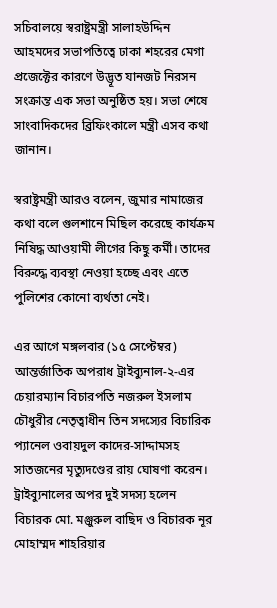সচিবালয়ে স্বরাষ্ট্রমন্ত্রী সালাহউদ্দিন আহমদের সভাপতিত্বে ঢাকা শহরের মেগা প্রজেক্টের কারণে উদ্ভূত যানজট নিরসন সংক্রান্ত এক সভা অনুষ্ঠিত হয়। সভা শেষে সাংবাদিকদের ব্রিফিংকালে মন্ত্রী এসব কথা জানান।

স্বরাষ্ট্রমন্ত্রী আরও বলেন, জুমার নামাজের কথা বলে গুলশানে মিছিল করেছে কার্যক্রম নিষিদ্ধ আওয়ামী লীগের কিছু কর্মী। তাদের বিরুদ্ধে ব্যবস্থা নেওয়া হচ্ছে এবং এতে পুলিশের কোনো ব্যর্থতা নেই।

এর আগে মঙ্গলবার (১৫ সেপ্টেম্বর) আন্তর্জাতিক অপরাধ ট্রাইব্যুনাল-২-এর চেয়ারম্যান বিচারপতি নজরুল ইসলাম চৌধুরীর নেতৃত্বাধীন তিন সদস্যের বিচারিক প্যানেল ওবায়দুল কাদের-সাদ্দামসহ সাতজনের মৃত্যুদণ্ডের রায় ঘোষণা করেন। ট্রাইব্যুনালের অপর দুই সদস্য হলেন বিচারক মো. মঞ্জুরুল বাছিদ ও বিচারক নূর মোহাম্মদ শাহরিয়ার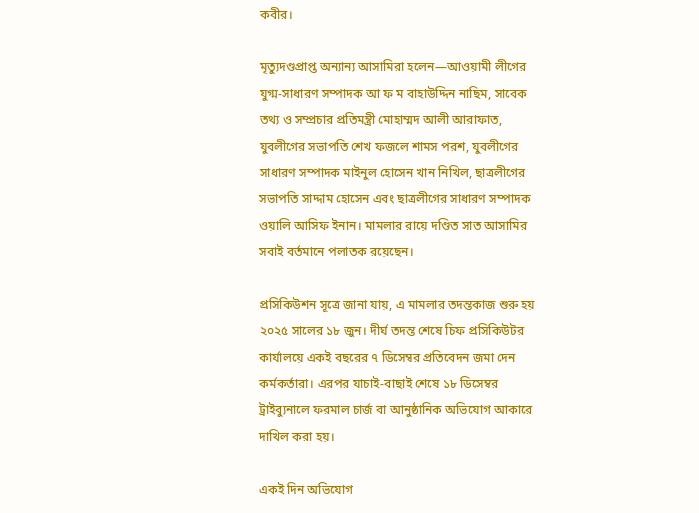কবীর।

মৃত্যুদণ্ডপ্রাপ্ত অন্যান্য আসামিরা হলেন—আওয়ামী লীগের যুগ্ম-সাধারণ সম্পাদক আ ফ ম বাহাউদ্দিন নাছিম, সাবেক তথ্য ও সম্প্রচার প্রতিমন্ত্রী মোহাম্মদ আলী আরাফাত, যুবলীগের সভাপতি শেখ ফজলে শামস পরশ, যুবলীগের সাধারণ সম্পাদক মাইনুল হোসেন খান নিখিল, ছাত্রলীগের সভাপতি সাদ্দাম হোসেন এবং ছাত্রলীগের সাধারণ সম্পাদক ওয়ালি আসিফ ইনান। মামলার রায়ে দণ্ডিত সাত আসামির সবাই বর্তমানে পলাতক রয়েছেন।

প্রসিকিউশন সূত্রে জানা যায়, এ মামলার তদন্তকাজ শুরু হয় ২০২৫ সালের ১৮ জুন। দীর্ঘ তদন্ত শেষে চিফ প্রসিকিউটর কার্যালয়ে একই বছরের ৭ ডিসেম্বর প্রতিবেদন জমা দেন কর্মকর্তারা। এরপর যাচাই-বাছাই শেষে ১৮ ডিসেম্বর ট্রাইব্যুনালে ফরমাল চার্জ বা আনুষ্ঠানিক অভিযোগ আকারে দাখিল করা হয়।

একই দিন অভিযোগ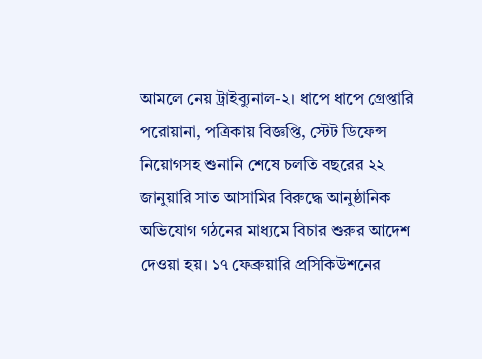আমলে নেয় ট্রাইব্যুনাল-২। ধাপে ধাপে গ্রেপ্তারি পরোয়ানা, পত্রিকায় বিজ্ঞপ্তি, স্টেট ডিফেন্স নিয়োগসহ শুনানি শেষে চলতি বছরের ২২ জানুয়ারি সাত আসামির বিরুদ্ধে আনুষ্ঠানিক অভিযোগ গঠনের মাধ্যমে বিচার শুরুর আদেশ দেওয়া হয়। ১৭ ফেব্রুয়ারি প্রসিকিউশনের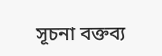সূচনা বক্তব্য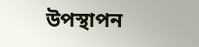উপস্থাপন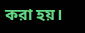করা হয়।